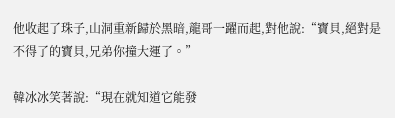他收起了珠子,山洞重新歸於黑暗,龍哥一躍而起,對他說:“寶貝,絕對是不得了的寶貝,兄弟你撞大運了。”

韓冰冰笑著說:“現在就知道它能發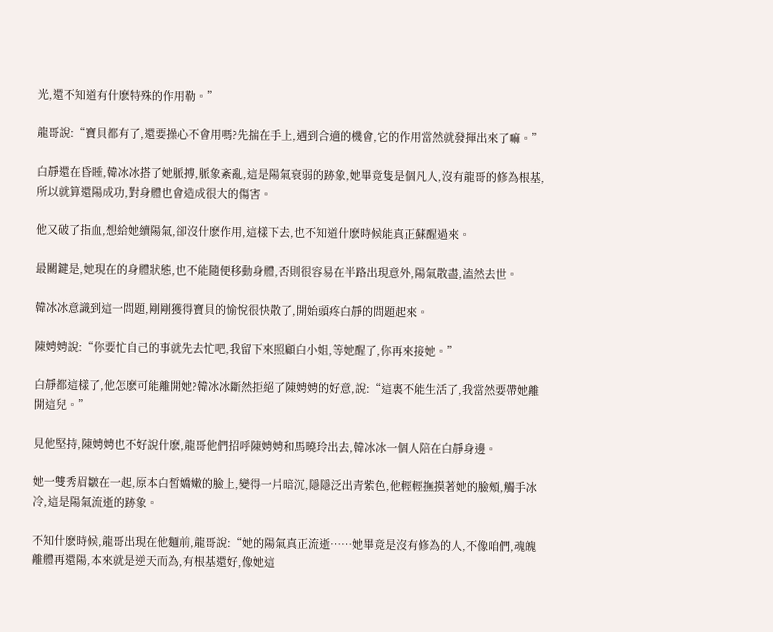光,還不知道有什麽特殊的作用勒。”

龍哥說:“寶貝都有了,還要操心不會用嗎?先揣在手上,遇到合適的機會,它的作用當然就發揮出來了嘛。”

白靜還在昏睡,韓冰冰搭了她脈搏,脈象紊亂,這是陽氣衰弱的跡象,她畢竟隻是個凡人,沒有龍哥的修為根基,所以就算還陽成功,對身體也會造成很大的傷害。

他又破了指血,想給她續陽氣,卻沒什麽作用,這樣下去,也不知道什麽時候能真正蘇醒過來。

最關鍵是,她現在的身體狀態,也不能隨便移動身體,否則很容易在半路出現意外,陽氣散盡,溘然去世。

韓冰冰意識到這一問題,剛剛獲得寶貝的愉悅很快散了,開始頭疼白靜的問題起來。

陳娉娉說:“你要忙自己的事就先去忙吧,我留下來照顧白小姐,等她醒了,你再來接她。”

白靜都這樣了,他怎麽可能離開她?韓冰冰斷然拒絕了陳娉娉的好意,說:“這裏不能生活了,我當然要帶她離開這兒。”

見他堅持,陳娉娉也不好說什麽,龍哥他們招呼陳娉娉和馬曉玲出去,韓冰冰一個人陪在白靜身邊。

她一雙秀眉皺在一起,原本白皙嬌嫩的臉上,變得一片暗沉,隱隱泛出青紫色,他輕輕撫摸著她的臉頰,觸手冰冷,這是陽氣流逝的跡象。

不知什麽時候,龍哥出現在他麵前,龍哥說:“她的陽氣真正流逝……她畢竟是沒有修為的人,不像咱們,魂魄離體再還陽,本來就是逆天而為,有根基還好,像她這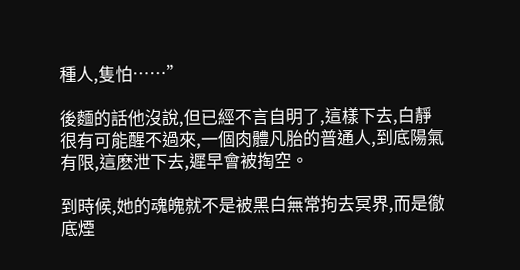種人,隻怕……”

後麵的話他沒說,但已經不言自明了,這樣下去,白靜很有可能醒不過來,一個肉體凡胎的普通人,到底陽氣有限,這麽泄下去,遲早會被掏空。

到時候,她的魂魄就不是被黑白無常拘去冥界,而是徹底煙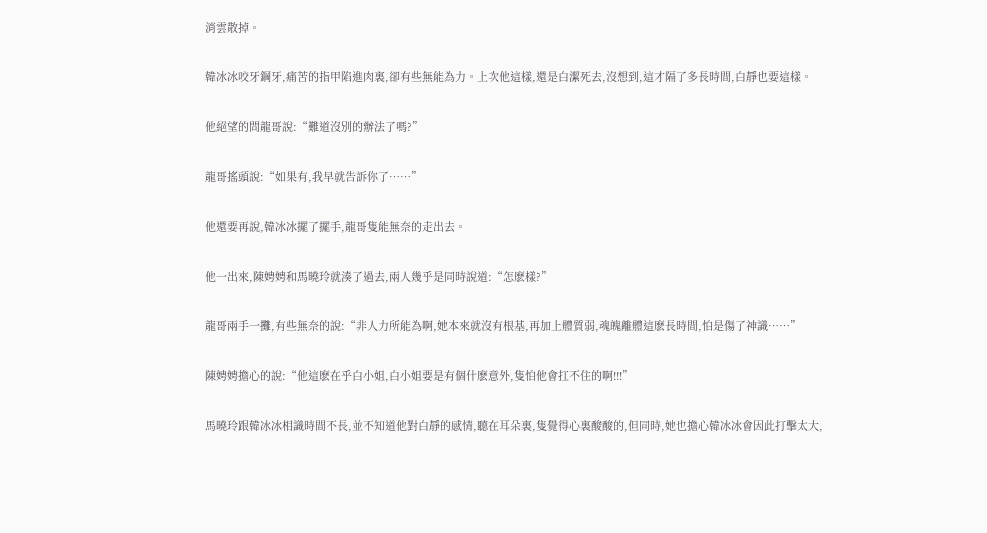消雲散掉。

韓冰冰咬牙鋼牙,痛苦的指甲陷進肉裏,卻有些無能為力。上次他這樣,還是白潔死去,沒想到,這才隔了多長時間,白靜也要這樣。

他絕望的問龍哥說:“難道沒別的辦法了嗎?”

龍哥搖頭說:“如果有,我早就告訴你了……”

他還要再說,韓冰冰擺了擺手,龍哥隻能無奈的走出去。

他一出來,陳娉娉和馬曉玲就湊了過去,兩人幾乎是同時說道:“怎麽樣?”

龍哥兩手一攤,有些無奈的說:“非人力所能為啊,她本來就沒有根基,再加上體質弱,魂魄離體這麽長時間,怕是傷了神識……”

陳娉娉擔心的說:“他這麽在乎白小姐,白小姐要是有個什麽意外,隻怕他會扛不住的啊!!!”

馬曉玲跟韓冰冰相識時間不長,並不知道他對白靜的感情,聽在耳朵裏,隻覺得心裏酸酸的,但同時,她也擔心韓冰冰會因此打擊太大,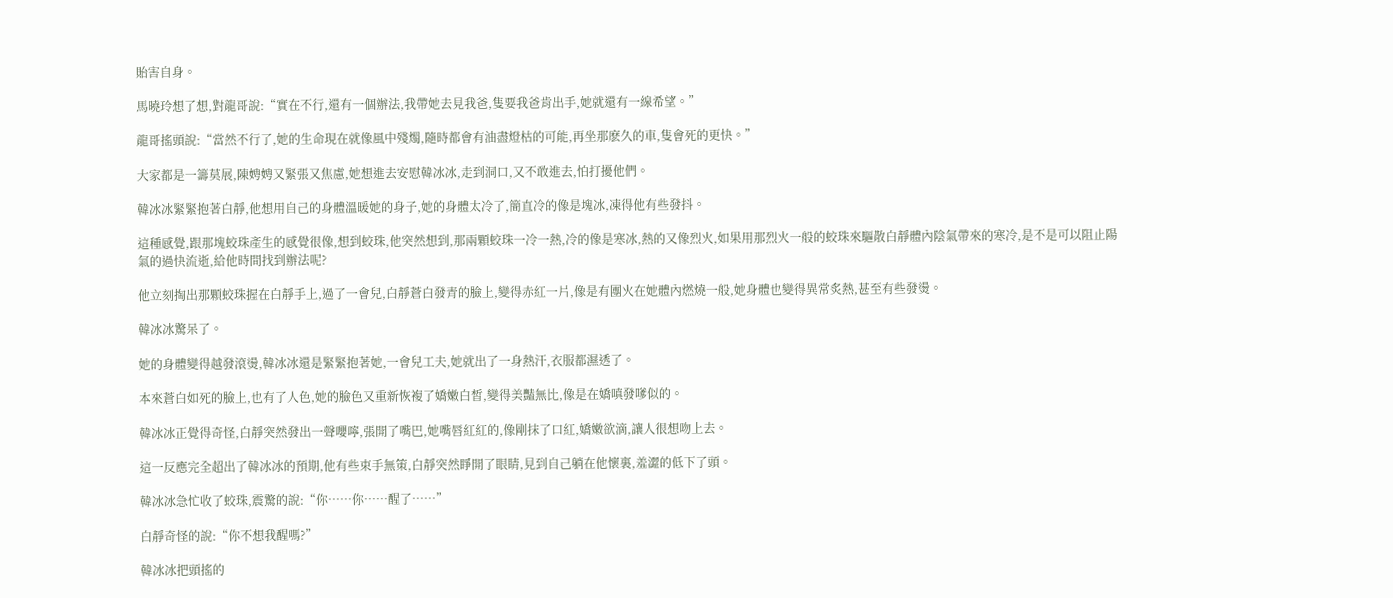貽害自身。

馬曉玲想了想,對龍哥說:“實在不行,還有一個辦法,我帶她去見我爸,隻要我爸肯出手,她就還有一線希望。”

龍哥搖頭說:“當然不行了,她的生命現在就像風中殘燭,隨時都會有油盡燈枯的可能,再坐那麽久的車,隻會死的更快。”

大家都是一籌莫展,陳娉娉又緊張又焦慮,她想進去安慰韓冰冰,走到洞口,又不敢進去,怕打擾他們。

韓冰冰緊緊抱著白靜,他想用自己的身體溫暖她的身子,她的身體太冷了,簡直冷的像是塊冰,凍得他有些發抖。

這種感覺,跟那塊蛟珠產生的感覺很像,想到蛟珠,他突然想到,那兩顆蛟珠一冷一熱,冷的像是寒冰,熱的又像烈火,如果用那烈火一般的蛟珠來驅散白靜體內陰氣帶來的寒冷,是不是可以阻止陽氣的過快流逝,給他時間找到辦法呢?

他立刻掏出那顆蛟珠握在白靜手上,過了一會兒,白靜蒼白發青的臉上,變得赤紅一片,像是有團火在她體內燃燒一般,她身體也變得異常炙熱,甚至有些發燙。

韓冰冰驚呆了。

她的身體變得越發滾燙,韓冰冰還是緊緊抱著她,一會兒工夫,她就出了一身熱汗,衣服都濕透了。

本來蒼白如死的臉上,也有了人色,她的臉色又重新恢複了嬌嫩白皙,變得美豔無比,像是在嬌嗔發嗲似的。

韓冰冰正覺得奇怪,白靜突然發出一聲嚶嚀,張開了嘴巴,她嘴唇紅紅的,像剛抹了口紅,嬌嫩欲滴,讓人很想吻上去。

這一反應完全超出了韓冰冰的預期,他有些束手無策,白靜突然睜開了眼睛,見到自己躺在他懷裏,羞澀的低下了頭。

韓冰冰急忙收了蛟珠,震驚的說:“你……你……醒了……”

白靜奇怪的說:“你不想我醒嗎?”

韓冰冰把頭搖的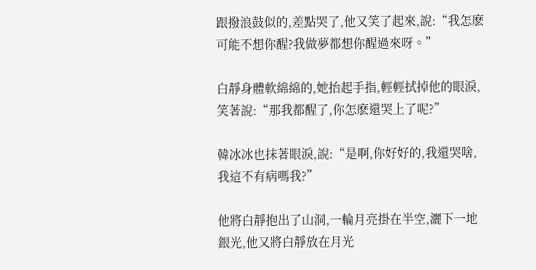跟撥浪鼓似的,差點哭了,他又笑了起來,說:“我怎麽可能不想你醒?我做夢都想你醒過來呀。”

白靜身體軟綿綿的,她抬起手指,輕輕拭掉他的眼淚,笑著說:“那我都醒了,你怎麽還哭上了呢?”

韓冰冰也抹著眼淚,說:“是啊,你好好的,我還哭啥,我這不有病嗎我?”

他將白靜抱出了山洞,一輪月亮掛在半空,灑下一地銀光,他又將白靜放在月光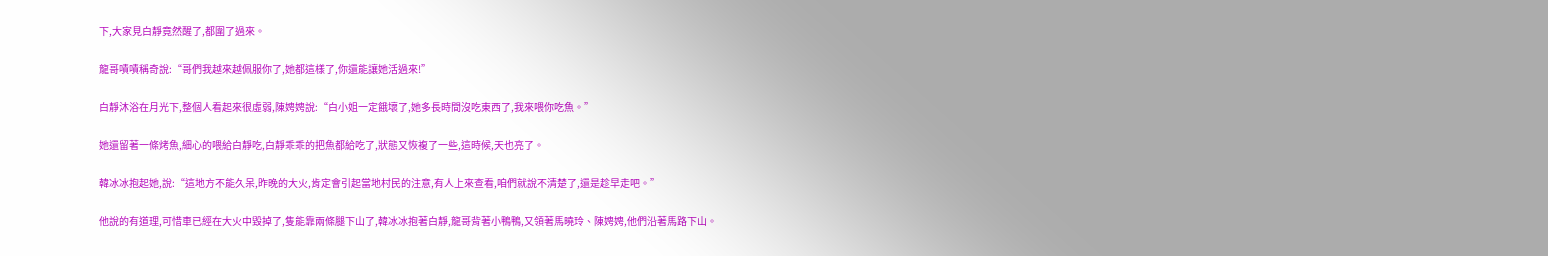下,大家見白靜竟然醒了,都圍了過來。

龍哥嘖嘖稱奇說:“哥們我越來越佩服你了,她都這樣了,你還能讓她活過來!”

白靜沐浴在月光下,整個人看起來很虛弱,陳娉娉說:“白小姐一定餓壞了,她多長時間沒吃東西了,我來喂你吃魚。”

她還留著一條烤魚,細心的喂給白靜吃,白靜乖乖的把魚都給吃了,狀態又恢複了一些,這時候,天也亮了。

韓冰冰抱起她,說:“這地方不能久呆,昨晚的大火,肯定會引起當地村民的注意,有人上來查看,咱們就說不清楚了,還是趁早走吧。”

他說的有道理,可惜車已經在大火中毀掉了,隻能靠兩條腿下山了,韓冰冰抱著白靜,龍哥背著小鴨鴨,又領著馬曉玲、陳娉娉,他們沿著馬路下山。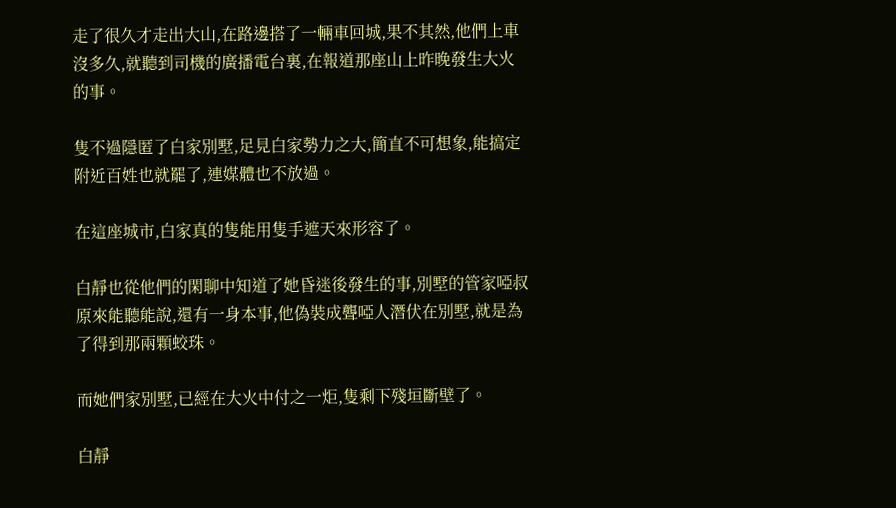走了很久才走出大山,在路邊搭了一輛車回城,果不其然,他們上車沒多久,就聽到司機的廣播電台裏,在報道那座山上昨晚發生大火的事。

隻不過隱匿了白家別墅,足見白家勢力之大,簡直不可想象,能搞定附近百姓也就罷了,連媒體也不放過。

在這座城市,白家真的隻能用隻手遮天來形容了。

白靜也從他們的閑聊中知道了她昏迷後發生的事,別墅的管家啞叔原來能聽能說,還有一身本事,他偽裝成聾啞人潛伏在別墅,就是為了得到那兩顆蛟珠。

而她們家別墅,已經在大火中付之一炬,隻剩下殘垣斷壁了。

白靜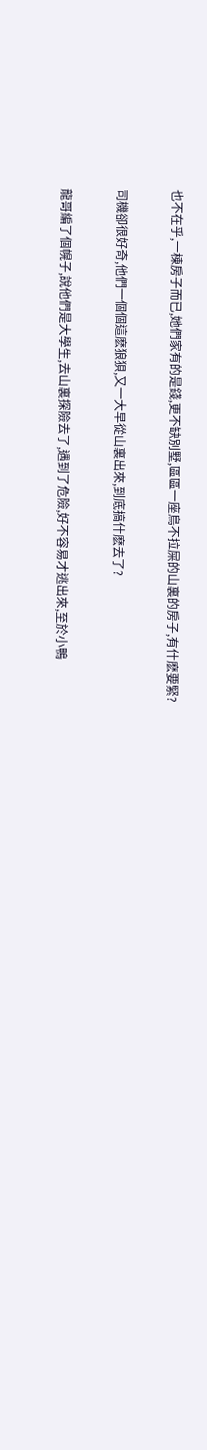也不在乎,一棟房子而已,她們家有的是錢,更不缺別墅,區區一座鳥不拉屎的山裏的房子,有什麽要緊?

司機卻很好奇,他們一個個這麽狼狽,又一大早從山裏出來,到底搞什麽去了?

龍哥編了個幌子,說他們是大學生,去山裏探險去了,遇到了危險,好不容易才逃出來,至於小鴨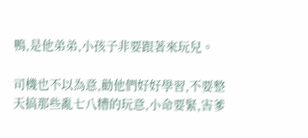鴨,是他弟弟,小孩子非要跟著來玩兒。

司機也不以為意,勸他們好好學習,不要整天搞那些亂七八糟的玩意,小命要緊,害爹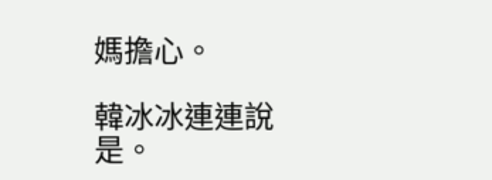媽擔心。

韓冰冰連連說是。